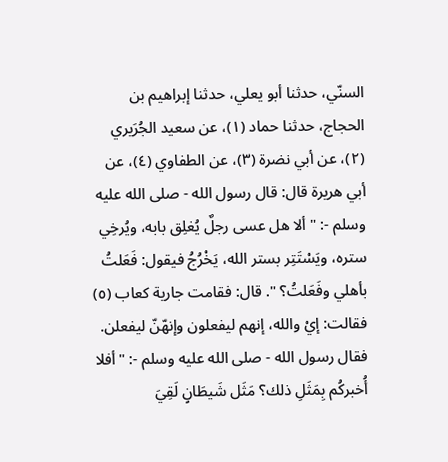السنّي، حدثنا أبو يعلي، حدثنا إبراهيم بن الحجاج، حدثنا حماد (١)، عن سعيد الجُرَيري (٢)، عن أبي نضرة (٣)، عن الطفاوي (٤)، عن أبي هريرة قال: قال رسول الله - صلى الله عليه وسلم -: "ألا هل عسى رجلٌ يُغلِق بابه، ويُرخِي ستره، ويَسْتَتِر بستر الله، يَخْرُجُ فيقول: فَعَلتُ بأهلي وفَعَلتُ؟ ". قال: فقامت جارية كعاب (٥) فقالت: إيْ والله، إنهم ليفعلون وإنهّنّ ليفعلن. فقال رسول الله - صلى الله عليه وسلم -: "أفلا أُخبركُم بِمَثَلِ ذلك؟ مَثَل شَيطَانٍ لَقِيَ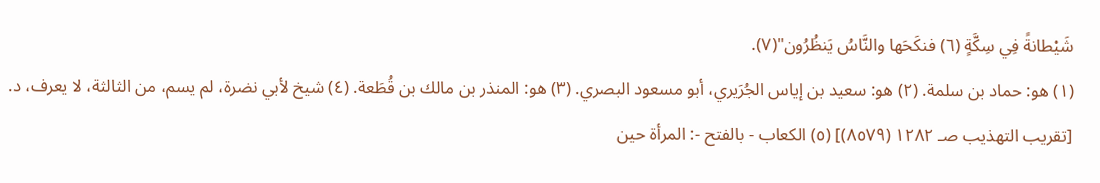شَيْطانةً فِي سِكَّةٍ (٦) فنكَحَها والنَّاسُ يَنظُرُون"(٧).
(١) هو: حماد بن سلمة. (٢) هو: سعيد بن إياس الجُرَيري، أبو مسعود البصري. (٣) هو: المنذر بن مالك بن قُطَعة. (٤) شيخ لأبي نضرة، لم يسم، من الثالثة، لا يعرف، د. [تقريب التهذيب صـ ١٢٨٢ (٨٥٧٩)] (٥) الكعاب - بالفتح -: المرأة حين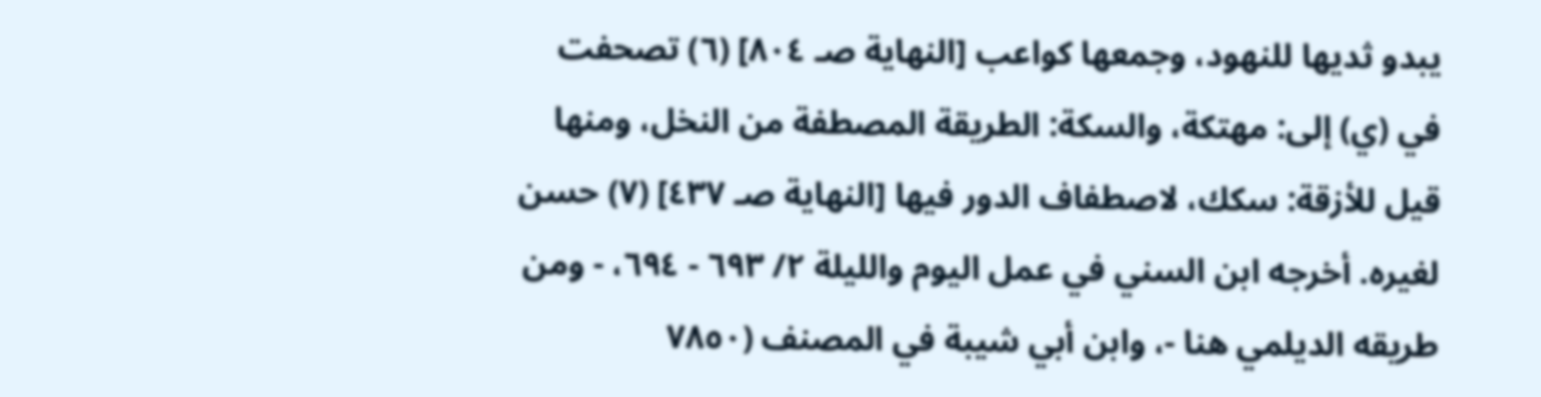يبدو ثديها للنهود، وجمعها كواعب [النهاية صـ ٨٠٤] (٦) تصحفت في (ي) إلى: مهتكة، والسكة: الطريقة المصطفة من النخل، ومنها قيل للأزقة: سكك، لاصطفاف الدور فيها [النهاية صـ ٤٣٧] (٧) حسن لغيره. أخرجه ابن السني في عمل اليوم والليلة ٢/ ٦٩٣ - ٦٩٤، - ومن طريقه الديلمي هنا -، وابن أبي شيبة في المصنف (٧٨٥٠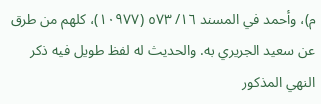م)، وأحمد في المسند ١٦/ ٥٧٣ (١٠٩٧٧)، كلهم من طرق عن سعيد الجريري به. والحديث له لفظ طويل فيه ذكر النهي المذكور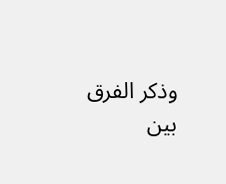وذكر الفرق بين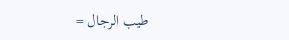طيب الرجال =